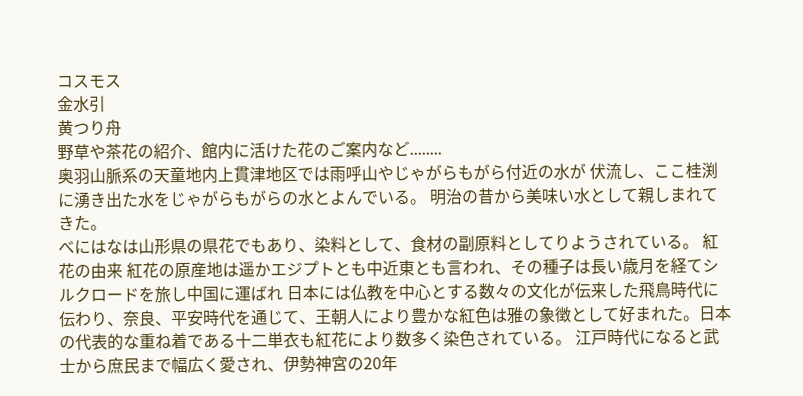コスモス
金水引
黄つり舟
野草や茶花の紹介、館内に活けた花のご案内など........
奥羽山脈系の天童地内上貫津地区では雨呼山やじゃがらもがら付近の水が 伏流し、ここ桂渕に湧き出た水をじゃがらもがらの水とよんでいる。 明治の昔から美味い水として親しまれてきた。
べにはなは山形県の県花でもあり、染料として、食材の副原料としてりようされている。 紅花の由来 紅花の原産地は遥かエジプトとも中近東とも言われ、その種子は長い歳月を経てシルクロードを旅し中国に運ばれ 日本には仏教を中心とする数々の文化が伝来した飛鳥時代に伝わり、奈良、平安時代を通じて、王朝人により豊かな紅色は雅の象徴として好まれた。日本の代表的な重ね着である十二単衣も紅花により数多く染色されている。 江戸時代になると武士から庶民まで幅広く愛され、伊勢神宮の20年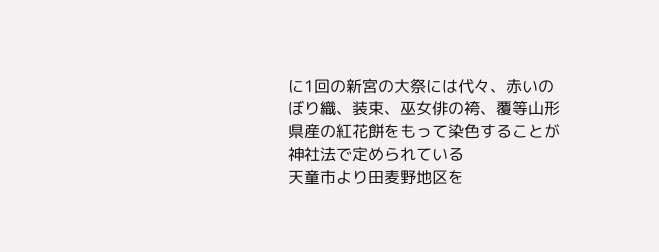に1回の新宮の大祭には代々、赤いのぼり織、装束、巫女俳の袴、覆等山形県産の紅花餅をもって染色することが神社法で定められている
天童市より田麦野地区を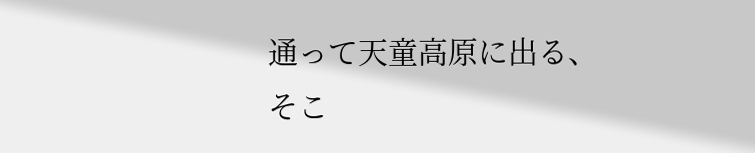通って天童高原に出る、そこ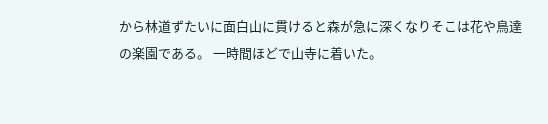から林道ずたいに面白山に貫けると森が急に深くなりそこは花や鳥達の楽園である。 一時間ほどで山寺に着いた。